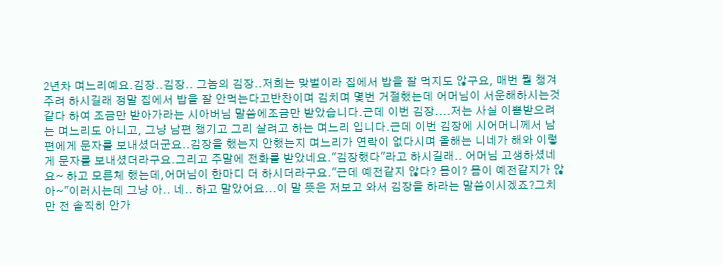2년차 며느리예요.김장..김장.. 그놈의 김장..저희는 맞벌이라 집에서 밥을 잘 먹지도 않구요, 매번 뭘 챙겨주려 하시길래 정말 집에서 밥을 잘 안먹는다고반찬이며 김치며 몇번 거절했는데 어머님이 서운해하시는것 같다 하여 조금만 받아가라는 시아버님 말씀에조금만 받았습니다.근데 이번 김장....저는 사실 이쁨받으려는 며느리도 아니고, 그냥 남편 챙기고 그리 살려고 하는 며느리 입니다.근데 이번 김장에 시어머니께서 남편에게 문자를 보내셨더군요..김장을 했는지 안했는지 며느리가 연락이 없다시며 올해는 니네가 해와 이렇게 문자를 보내셨더라구요.그리고 주말에 전화를 받았네요."김장했다"라고 하시길래.. 어머님 고생하셨네요~ 하고 모른체 했는데,어머님이 한마디 더 하시더라구요."근데 예전같지 않다? 몸이? 몸이 예전같지가 않아~"이러시는데 그냥 아.. 네.. 하고 말았어요...이 말 뜻은 저보고 와서 김장을 하라는 말씀이시겠죠?그치만 전 솔직히 안가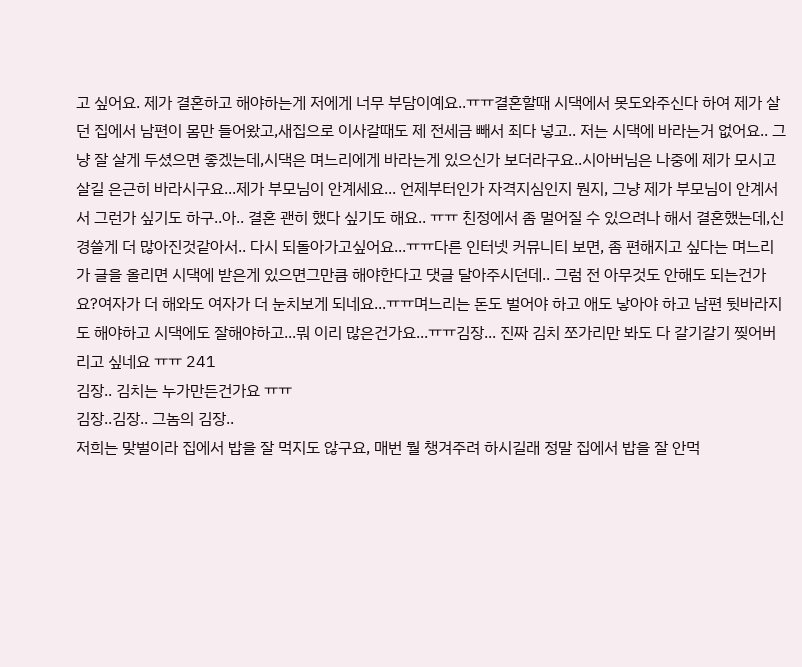고 싶어요. 제가 결혼하고 해야하는게 저에게 너무 부담이예요..ㅠㅠ결혼할때 시댁에서 못도와주신다 하여 제가 살던 집에서 남편이 몸만 들어왔고,새집으로 이사갈때도 제 전세금 빼서 죄다 넣고.. 저는 시댁에 바라는거 없어요.. 그냥 잘 살게 두셨으면 좋겠는데,시댁은 며느리에게 바라는게 있으신가 보더라구요..시아버님은 나중에 제가 모시고 살길 은근히 바라시구요...제가 부모님이 안계세요... 언제부터인가 자격지심인지 뭔지, 그냥 제가 부모님이 안계서서 그런가 싶기도 하구..아.. 결혼 괜히 했다 싶기도 해요.. ㅠㅠ 친정에서 좀 멀어질 수 있으려나 해서 결혼했는데,신경쓸게 더 많아진것같아서.. 다시 되돌아가고싶어요...ㅠㅠ다른 인터넷 커뮤니티 보면, 좀 편해지고 싶다는 며느리가 글을 올리면 시댁에 받은게 있으면그만큼 해야한다고 댓글 달아주시던데.. 그럼 전 아무것도 안해도 되는건가요?여자가 더 해와도 여자가 더 눈치보게 되네요...ㅠㅠ며느리는 돈도 벌어야 하고 애도 낳아야 하고 남편 뒷바라지도 해야하고 시댁에도 잘해야하고...뭐 이리 많은건가요...ㅠㅠ김장... 진짜 김치 쪼가리만 봐도 다 갈기갈기 찢어버리고 싶네요 ㅠㅠ 241
김장.. 김치는 누가만든건가요 ㅠㅠ
김장..김장.. 그놈의 김장..
저희는 맞벌이라 집에서 밥을 잘 먹지도 않구요, 매번 뭘 챙겨주려 하시길래 정말 집에서 밥을 잘 안먹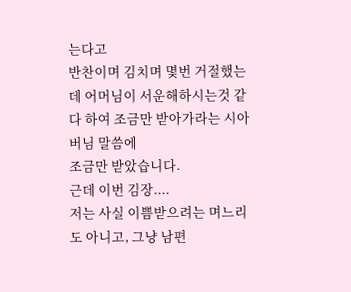는다고
반찬이며 김치며 몇번 거절했는데 어머님이 서운해하시는것 같다 하여 조금만 받아가라는 시아버님 말씀에
조금만 받았습니다.
근데 이번 김장....
저는 사실 이쁨받으려는 며느리도 아니고, 그냥 남편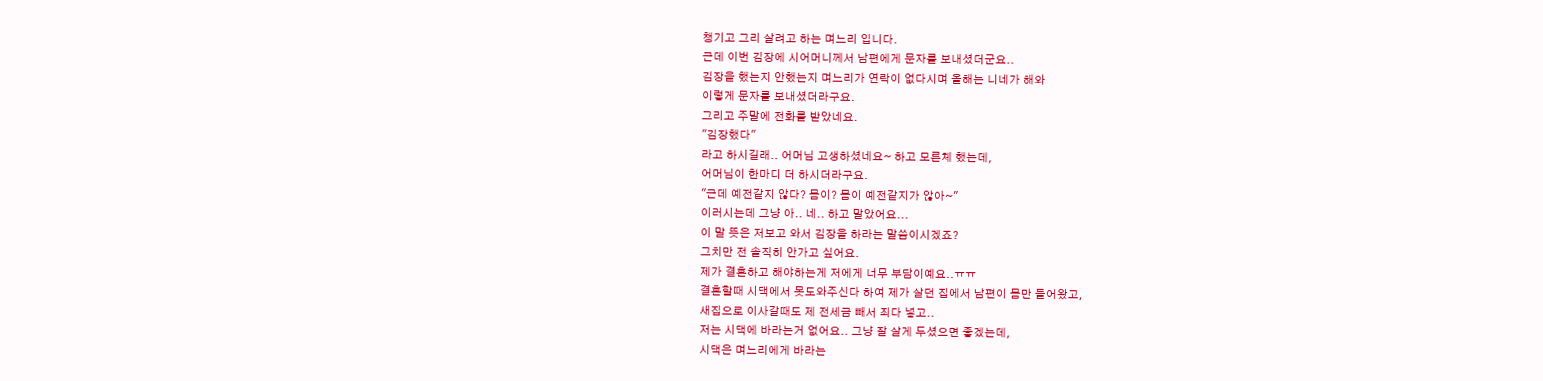챙기고 그리 살려고 하는 며느리 입니다.
근데 이번 김장에 시어머니께서 남편에게 문자를 보내셨더군요..
김장을 했는지 안했는지 며느리가 연락이 없다시며 올해는 니네가 해와
이렇게 문자를 보내셨더라구요.
그리고 주말에 전화를 받았네요.
"김장했다"
라고 하시길래.. 어머님 고생하셨네요~ 하고 모른체 했는데,
어머님이 한마디 더 하시더라구요.
"근데 예전같지 않다? 몸이? 몸이 예전같지가 않아~"
이러시는데 그냥 아.. 네.. 하고 말았어요...
이 말 뜻은 저보고 와서 김장을 하라는 말씀이시겠죠?
그치만 전 솔직히 안가고 싶어요.
제가 결혼하고 해야하는게 저에게 너무 부담이예요..ㅠㅠ
결혼할때 시댁에서 못도와주신다 하여 제가 살던 집에서 남편이 몸만 들어왔고,
새집으로 이사갈때도 제 전세금 빼서 죄다 넣고..
저는 시댁에 바라는거 없어요.. 그냥 잘 살게 두셨으면 좋겠는데,
시댁은 며느리에게 바라는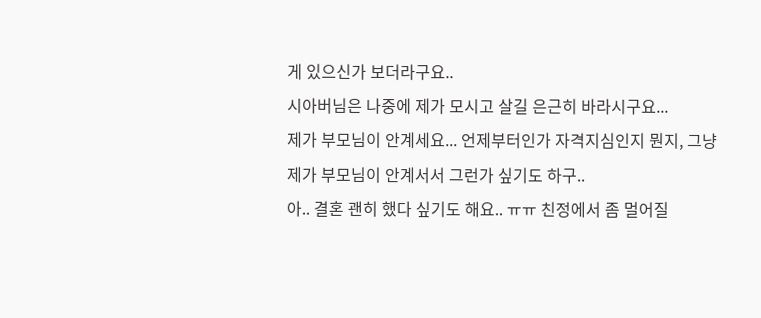게 있으신가 보더라구요..
시아버님은 나중에 제가 모시고 살길 은근히 바라시구요...
제가 부모님이 안계세요... 언제부터인가 자격지심인지 뭔지, 그냥 제가 부모님이 안계서서 그런가 싶기도 하구..
아.. 결혼 괜히 했다 싶기도 해요.. ㅠㅠ 친정에서 좀 멀어질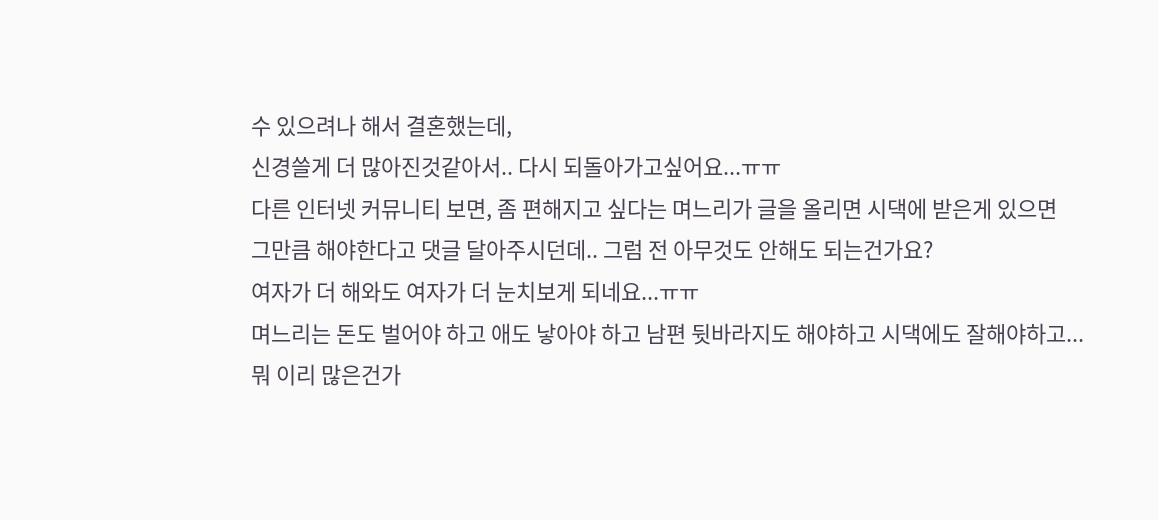수 있으려나 해서 결혼했는데,
신경쓸게 더 많아진것같아서.. 다시 되돌아가고싶어요...ㅠㅠ
다른 인터넷 커뮤니티 보면, 좀 편해지고 싶다는 며느리가 글을 올리면 시댁에 받은게 있으면
그만큼 해야한다고 댓글 달아주시던데.. 그럼 전 아무것도 안해도 되는건가요?
여자가 더 해와도 여자가 더 눈치보게 되네요...ㅠㅠ
며느리는 돈도 벌어야 하고 애도 낳아야 하고 남편 뒷바라지도 해야하고 시댁에도 잘해야하고...
뭐 이리 많은건가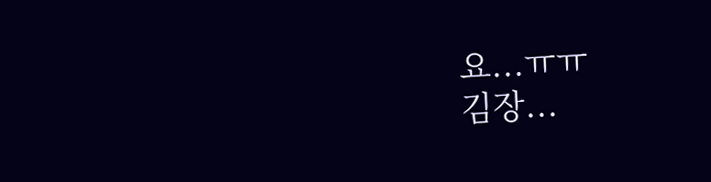요...ㅠㅠ
김장...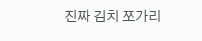진짜 김치 쪼가리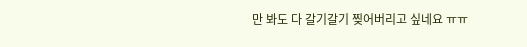만 봐도 다 갈기갈기 찢어버리고 싶네요 ㅠㅠ